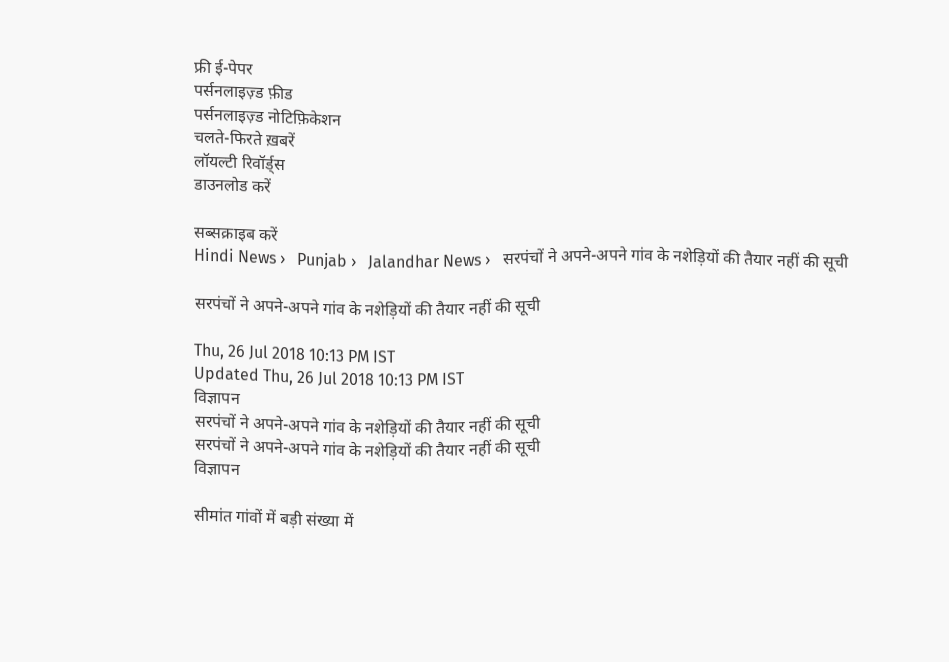फ्री ई-पेपर
पर्सनलाइज़्ड फ़ीड
पर्सनलाइज़्ड नोटिफ़िकेशन
चलते-फिरते ख़बरें
लॉयल्टी रिवॉर्ड्स
डाउनलोड करें

सब्सक्राइब करें
Hindi News ›   Punjab ›   Jalandhar News ›   सरपंचों ने अपने-अपने गांव के नशेड़ियों की तैयार नहीं की सूची

सरपंचों ने अपने-अपने गांव के नशेड़ियों की तैयार नहीं की सूची

Thu, 26 Jul 2018 10:13 PM IST
Updated Thu, 26 Jul 2018 10:13 PM IST
विज्ञापन
सरपंचों ने अपने-अपने गांव के नशेड़ियों की तैयार नहीं की सूची
सरपंचों ने अपने-अपने गांव के नशेड़ियों की तैयार नहीं की सूची
विज्ञापन

सीमांत गांवों में बड़ी संख्या में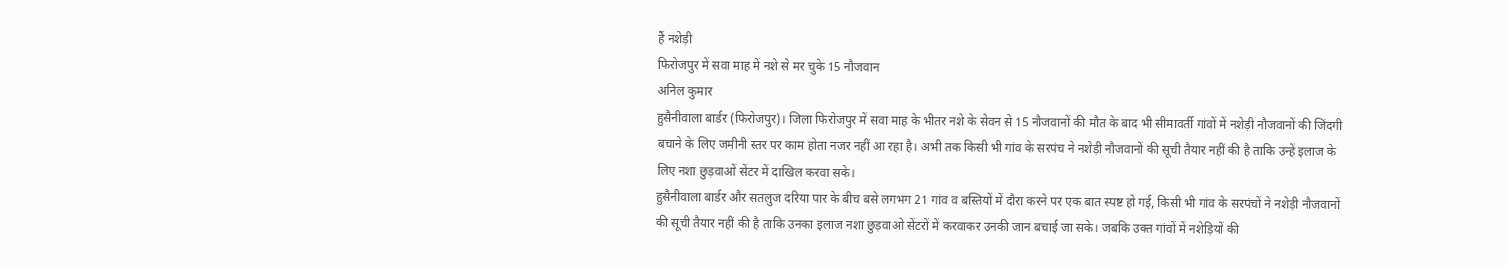हैं नशेड़ी
फिरोजपुर में सवा माह में नशे से मर चुके 15 नौजवान
अनिल कुमार
हुसैनीवाला बार्डर (फिरोजपुर)। जिला फिरोजपुर में सवा माह के भीतर नशे के सेवन से 15 नौजवानों की मौत के बाद भी सीमावर्ती गांवों में नशेड़ी नौजवानों की जिंदगी बचाने के लिए जमीनी स्तर पर काम होता नजर नहीं आ रहा है। अभी तक किसी भी गांव के सरपंच ने नशेड़ी नौजवानों की सूची तैयार नहीं की है ताकि उन्हें इलाज के लिए नशा छुड़वाओं सेंटर में दाखिल करवा सके।
हुसैनीवाला बार्डर और सतलुज दरिया पार के बीच बसे लगभग 21 गांव व बस्तियों में दौरा करने पर एक बात स्पष्ट हो गई, किसी भी गांव के सरपंचों ने नशेड़ी नौजवानों की सूची तैयार नहीं की है ताकि उनका इलाज नशा छुड़वाओ सेंटरों में करवाकर उनकी जान बचाई जा सके। जबकि उक्त गांवों में नशेड़ियों की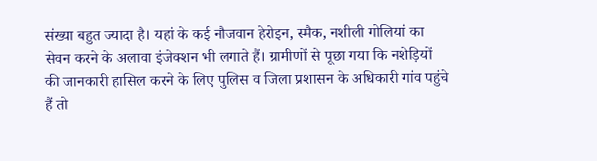संख्या बहुत ज्यादा है। यहां के कई नौजवान हेरोइन, स्मैक, नशीली गोलियां का सेवन करने के अलावा इंजेक्शन भी लगाते हैं। ग्रामीणों से पूछा गया कि नशेड़ियों की जानकारी हासिल करने के लिए पुलिस व जिला प्रशासन के अधिकारी गांव पहुंचे हैं तो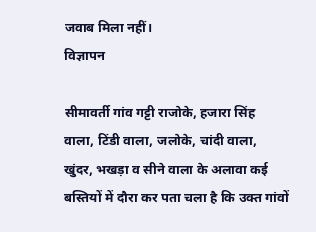जवाब मिला नहीं।
विज्ञापन

सीमावर्ती गांव गट्टी राजोके, हजारा सिंह वाला, टिंडी वाला, जलोके, चांदी वाला, खुंदर, भखड़ा व सीने वाला के अलावा कई बस्तियों में दौरा कर पता चला है कि उक्त गांवों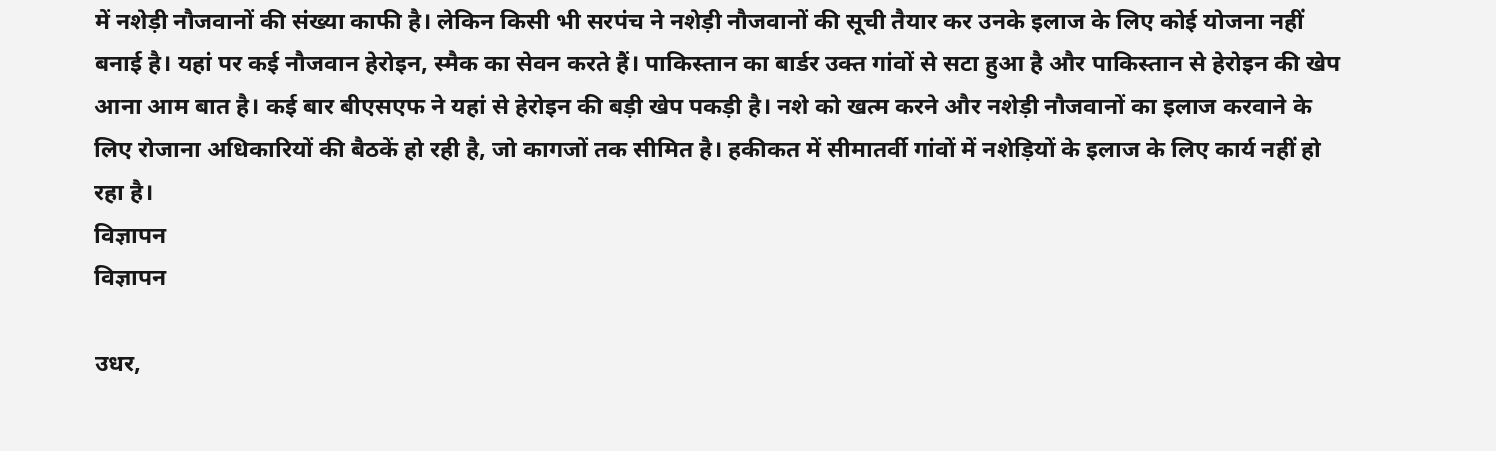में नशेड़ी नौजवानों की संख्या काफी है। लेकिन किसी भी सरपंच ने नशेड़ी नौजवानों की सूची तैयार कर उनके इलाज के लिए कोई योजना नहीं बनाई है। यहां पर कई नौजवान हेरोइन, स्मैक का सेवन करते हैं। पाकिस्तान का बार्डर उक्त गांवों से सटा हुआ है और पाकिस्तान से हेरोइन की खेप आना आम बात है। कई बार बीएसएफ ने यहां से हेरोइन की बड़ी खेप पकड़ी है। नशे को खत्म करने और नशेड़ी नौजवानों का इलाज करवाने के लिए रोजाना अधिकारियों की बैठकें हो रही है, जो कागजों तक सीमित है। हकीकत में सीमातर्वी गांवों में नशेड़ियों के इलाज के लिए कार्य नहीं हो रहा है।
विज्ञापन
विज्ञापन

उधर,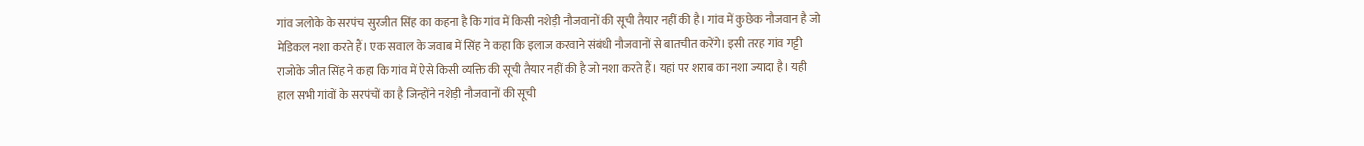गांव जलोके के सरपंच सुरजीत सिंह का कहना है कि गांव में किसी नशेड़ी नौजवानों की सूची तैयार नहीं की है। गांव में कुछेक नौजवान है जो मेडिकल नशा करते हैं। एक सवाल के जवाब में सिंह ने कहा कि इलाज करवाने संबंधी नौजवानों से बातचीत करेंगे। इसी तरह गांव गट्टी राजोके जीत सिंह ने कहा कि गांव में ऐसे किसी व्यक्ति की सूची तैयार नहीं की है जो नशा करते हैं। यहां पर शराब का नशा ज्यादा है। यही हाल सभी गांवों के सरपंचों का है जिन्होंने नशेड़ी नौजवानों की सूची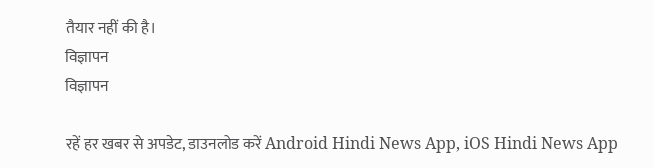तैयार नहीं की है।
विज्ञापन
विज्ञापन

रहें हर खबर से अपडेट, डाउनलोड करें Android Hindi News App, iOS Hindi News App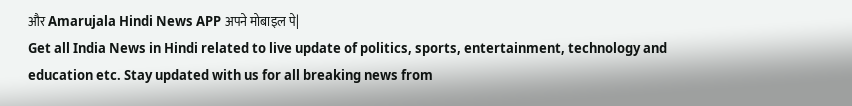और Amarujala Hindi News APP अपने मोबाइल पे|
Get all India News in Hindi related to live update of politics, sports, entertainment, technology and education etc. Stay updated with us for all breaking news from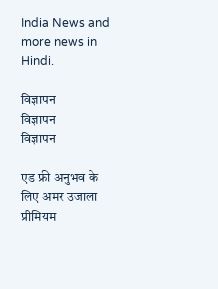India News and more news in Hindi.

विज्ञापन
विज्ञापन
विज्ञापन

एड फ्री अनुभव के लिए अमर उजाला प्रीमियम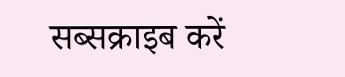सब्सक्राइब करें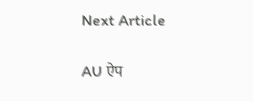Next Article

AU ऐप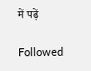में पढ़ें

Followed